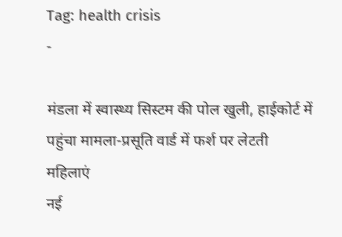Tag: health crisis
-

मंडला में स्वास्थ्य सिस्टम की पोल खुली, हाईकोर्ट में पहुंचा मामला-प्रसूति वार्ड में फर्श पर लेटती महिलाएं
नई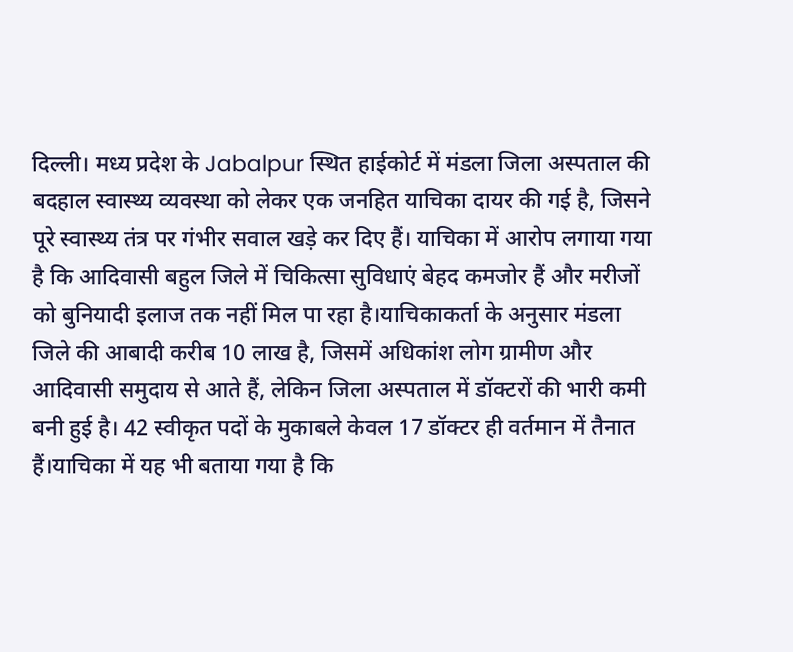दिल्ली। मध्य प्रदेश के Jabalpur स्थित हाईकोर्ट में मंडला जिला अस्पताल की बदहाल स्वास्थ्य व्यवस्था को लेकर एक जनहित याचिका दायर की गई है, जिसने पूरे स्वास्थ्य तंत्र पर गंभीर सवाल खड़े कर दिए हैं। याचिका में आरोप लगाया गया है कि आदिवासी बहुल जिले में चिकित्सा सुविधाएं बेहद कमजोर हैं और मरीजों को बुनियादी इलाज तक नहीं मिल पा रहा है।याचिकाकर्ता के अनुसार मंडला जिले की आबादी करीब 10 लाख है, जिसमें अधिकांश लोग ग्रामीण और आदिवासी समुदाय से आते हैं, लेकिन जिला अस्पताल में डॉक्टरों की भारी कमी बनी हुई है। 42 स्वीकृत पदों के मुकाबले केवल 17 डॉक्टर ही वर्तमान में तैनात हैं।याचिका में यह भी बताया गया है कि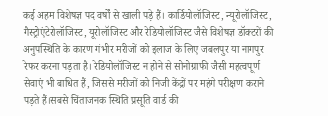कई अहम विशेषज्ञ पद वर्षों से खाली पड़े हैं। कार्डियोलॉजिस्ट, न्यूरोलॉजिस्ट, गैस्ट्रोएंटेरोलॉजिस्ट, यूरोलॉजिस्ट और रेडियोलॉजिस्ट जैसे विशेषज्ञ डॉक्टरों की अनुपस्थिति के कारण गंभीर मरीजों को इलाज के लिए जबलपुर या नागपुर रेफर करना पड़ता है। रेडियोलॉजिस्ट न होने से सोनोग्राफी जैसी महत्वपूर्ण सेवाएं भी बाधित हैं, जिससे मरीजों को निजी केंद्रों पर महंगे परीक्षण कराने पड़ते हैं।सबसे चिंताजनक स्थिति प्रसूति वार्ड की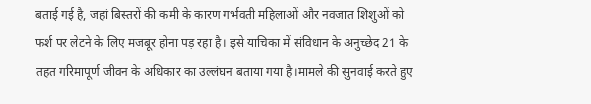बताई गई है, जहां बिस्तरों की कमी के कारण गर्भवती महिलाओं और नवजात शिशुओं को फर्श पर लेटने के लिए मजबूर होना पड़ रहा है। इसे याचिका में संविधान के अनुच्छेद 21 के तहत गरिमापूर्ण जीवन के अधिकार का उल्लंघन बताया गया है।मामले की सुनवाई करते हुए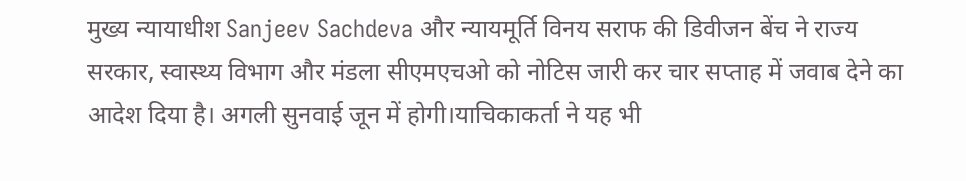मुख्य न्यायाधीश Sanjeev Sachdeva और न्यायमूर्ति विनय सराफ की डिवीजन बेंच ने राज्य सरकार, स्वास्थ्य विभाग और मंडला सीएमएचओ को नोटिस जारी कर चार सप्ताह में जवाब देने का आदेश दिया है। अगली सुनवाई जून में होगी।याचिकाकर्ता ने यह भी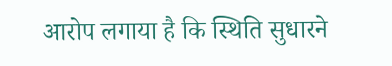आरोप लगाया है कि स्थिति सुधारने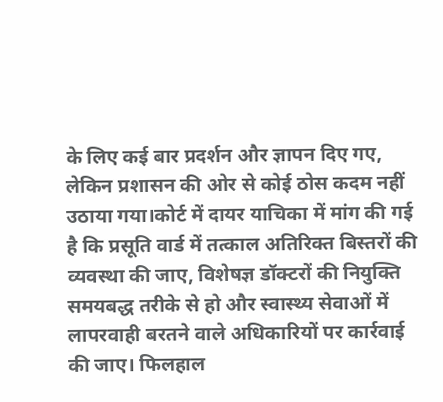के लिए कई बार प्रदर्शन और ज्ञापन दिए गए, लेकिन प्रशासन की ओर से कोई ठोस कदम नहीं उठाया गया।कोर्ट में दायर याचिका में मांग की गई है कि प्रसूति वार्ड में तत्काल अतिरिक्त बिस्तरों की व्यवस्था की जाए, विशेषज्ञ डॉक्टरों की नियुक्ति समयबद्ध तरीके से हो और स्वास्थ्य सेवाओं में लापरवाही बरतने वाले अधिकारियों पर कार्रवाई की जाए। फिलहाल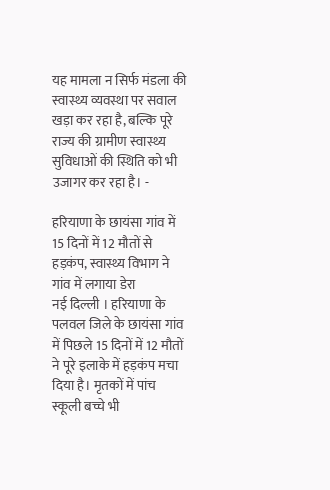यह मामला न सिर्फ मंडला की स्वास्थ्य व्यवस्था पर सवाल खड़ा कर रहा है, बल्कि पूरे राज्य की ग्रामीण स्वास्थ्य सुविधाओं की स्थिति को भी उजागर कर रहा है। -

हरियाणा के छायंसा गांव में 15 दिनों में 12 मौतों से हड़कंप, स्वास्थ्य विभाग ने गांव में लगाया डेरा
नई दिल्ली । हरियाणा के पलवल जिले के छायंसा गांव में पिछले 15 दिनों में 12 मौतों ने पूरे इलाके में हड़कंप मचा दिया है। मृतकों में पांच स्कूली बच्चे भी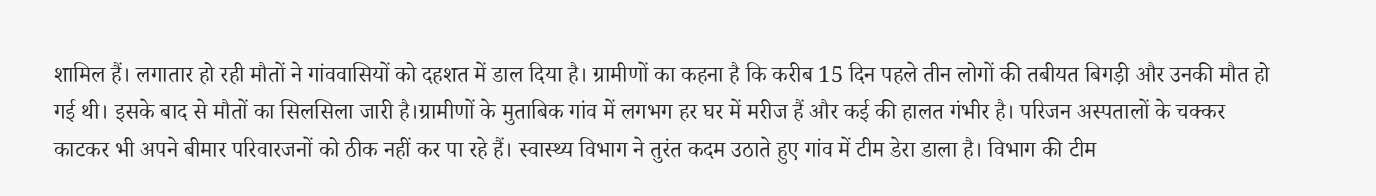शामिल हैं। लगातार हो रही मौतों ने गांववासियों को दहशत में डाल दिया है। ग्रामीणों का कहना है कि करीब 15 दिन पहले तीन लोगों की तबीयत बिगड़ी और उनकी मौत हो गई थी। इसके बाद से मौतों का सिलसिला जारी है।ग्रामीणों के मुताबिक गांव में लगभग हर घर में मरीज हैं और कई की हालत गंभीर है। परिजन अस्पतालों के चक्कर काटकर भी अपने बीमार परिवारजनों को ठीक नहीं कर पा रहे हैं। स्वास्थ्य विभाग ने तुरंत कदम उठाते हुए गांव में टीम डेरा डाला है। विभाग की टीम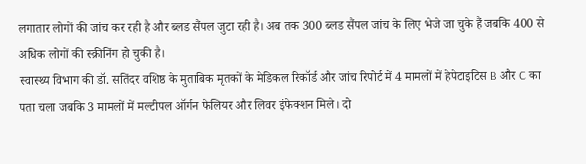लगातार लोगों की जांच कर रही है और ब्लड सैंपल जुटा रही है। अब तक 300 ब्लड सैंपल जांच के लिए भेजे जा चुके हैं जबकि 400 से अधिक लोगों की स्क्रीनिंग हो चुकी है।
स्वास्थ्य विभाग की डॉ. सतिंदर वशिष्ठ के मुताबिक मृतकों के मेडिकल रिकॉर्ड और जांच रिपोर्ट में 4 मामलों में हेपेटाइटिस B और C का पता चला जबकि 3 मामलों में मल्टीपल ऑर्गन फेलियर और लिवर इंफेक्शन मिले। दो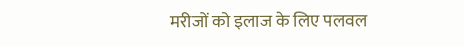मरीजों को इलाज के लिए पलवल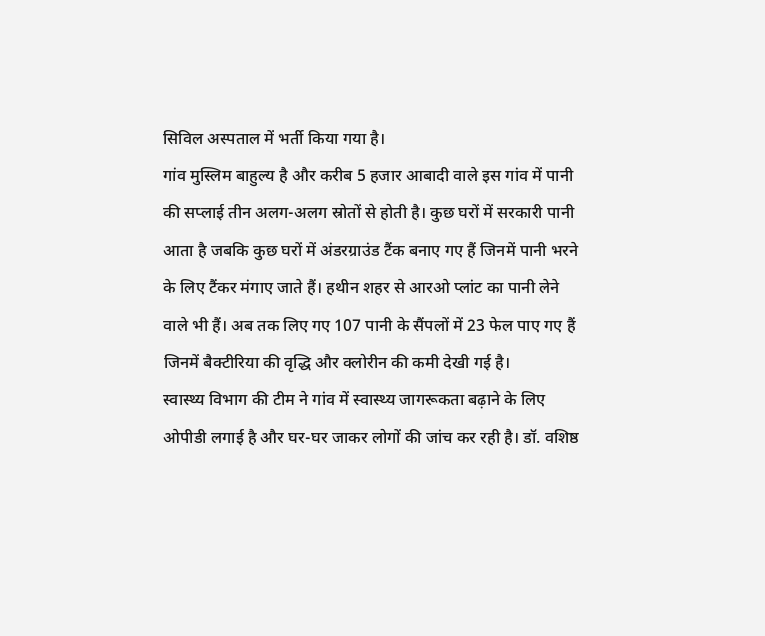सिविल अस्पताल में भर्ती किया गया है।
गांव मुस्लिम बाहुल्य है और करीब 5 हजार आबादी वाले इस गांव में पानी की सप्लाई तीन अलग-अलग स्रोतों से होती है। कुछ घरों में सरकारी पानी आता है जबकि कुछ घरों में अंडरग्राउंड टैंक बनाए गए हैं जिनमें पानी भरने के लिए टैंकर मंगाए जाते हैं। हथीन शहर से आरओ प्लांट का पानी लेने वाले भी हैं। अब तक लिए गए 107 पानी के सैंपलों में 23 फेल पाए गए हैं जिनमें बैक्टीरिया की वृद्धि और क्लोरीन की कमी देखी गई है।
स्वास्थ्य विभाग की टीम ने गांव में स्वास्थ्य जागरूकता बढ़ाने के लिए ओपीडी लगाई है और घर-घर जाकर लोगों की जांच कर रही है। डॉ. वशिष्ठ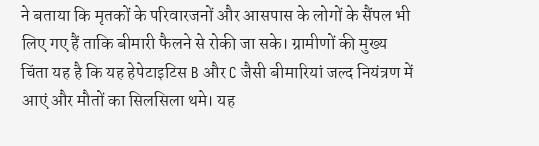ने बताया कि मृतकों के परिवारजनों और आसपास के लोगों के सैंपल भी लिए गए हैं ताकि बीमारी फैलने से रोकी जा सके। ग्रामीणों की मुख्य चिंता यह है कि यह हेपेटाइटिस B और C जैसी बीमारियां जल्द नियंत्रण में आएं और मौतों का सिलसिला थमे। यह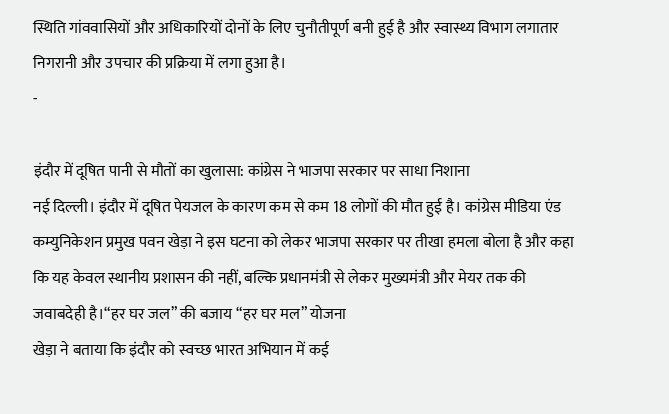स्थिति गांववासियों और अधिकारियों दोनों के लिए चुनौतीपूर्ण बनी हुई है और स्वास्थ्य विभाग लगातार निगरानी और उपचार की प्रक्रिया में लगा हुआ है।
-

इंदौर में दूषित पानी से मौतों का खुलासा: कांग्रेस ने भाजपा सरकार पर साधा निशाना
नई दिल्ली। इंदौर में दूषित पेयजल के कारण कम से कम 18 लोगों की मौत हुई है। कांग्रेस मीडिया एंड कम्युनिकेशन प्रमुख पवन खेड़ा ने इस घटना को लेकर भाजपा सरकार पर तीखा हमला बोला है और कहा कि यह केवल स्थानीय प्रशासन की नहीं, बल्कि प्रधानमंत्री से लेकर मुख्यमंत्री और मेयर तक की जवाबदेही है।“हर घर जल” की बजाय “हर घर मल” योजना
खेड़ा ने बताया कि इंदौर को स्वच्छ भारत अभियान में कई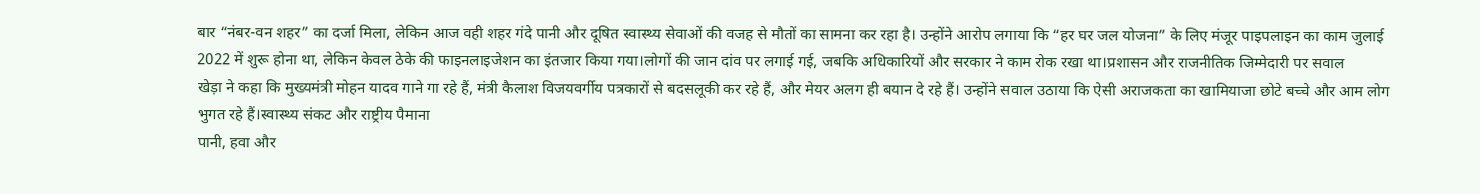बार “नंबर-वन शहर” का दर्जा मिला, लेकिन आज वही शहर गंदे पानी और दूषित स्वास्थ्य सेवाओं की वजह से मौतों का सामना कर रहा है। उन्होंने आरोप लगाया कि “हर घर जल योजना” के लिए मंजूर पाइपलाइन का काम जुलाई 2022 में शुरू होना था, लेकिन केवल ठेके की फाइनलाइजेशन का इंतजार किया गया।लोगों की जान दांव पर लगाई गई, जबकि अधिकारियों और सरकार ने काम रोक रखा था।प्रशासन और राजनीतिक जिम्मेदारी पर सवाल
खेड़ा ने कहा कि मुख्यमंत्री मोहन यादव गाने गा रहे हैं, मंत्री कैलाश विजयवर्गीय पत्रकारों से बदसलूकी कर रहे हैं, और मेयर अलग ही बयान दे रहे हैं। उन्होंने सवाल उठाया कि ऐसी अराजकता का खामियाजा छोटे बच्चे और आम लोग भुगत रहे हैं।स्वास्थ्य संकट और राष्ट्रीय पैमाना
पानी, हवा और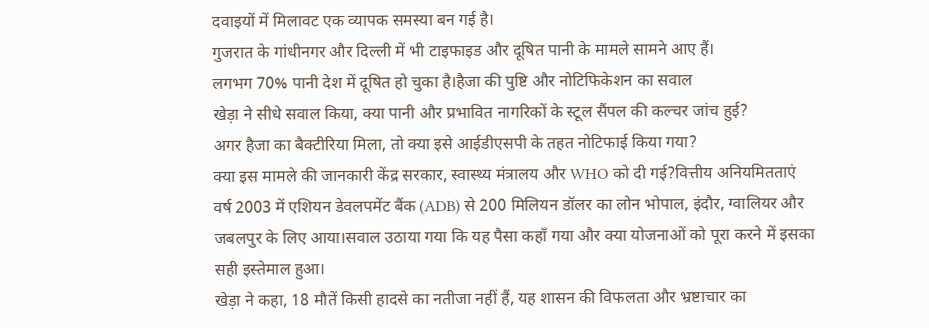दवाइयों में मिलावट एक व्यापक समस्या बन गई है।
गुजरात के गांधीनगर और दिल्ली में भी टाइफाइड और दूषित पानी के मामले सामने आए हैं।
लगभग 70% पानी देश में दूषित हो चुका है।हैजा की पुष्टि और नोटिफिकेशन का सवाल
खेड़ा ने सीधे सवाल किया, क्या पानी और प्रभावित नागरिकों के स्टूल सैंपल की कल्चर जांच हुई?
अगर हैजा का बैक्टीरिया मिला, तो क्या इसे आईडीएसपी के तहत नोटिफाई किया गया?
क्या इस मामले की जानकारी केंद्र सरकार, स्वास्थ्य मंत्रालय और WHO को दी गई?वित्तीय अनियमितताएं
वर्ष 2003 में एशियन डेवलपमेंट बैंक (ADB) से 200 मिलियन डॉलर का लोन भोपाल, इंदौर, ग्वालियर और जबलपुर के लिए आया।सवाल उठाया गया कि यह पैसा कहाँ गया और क्या योजनाओं को पूरा करने में इसका सही इस्तेमाल हुआ।
खेड़ा ने कहा, 18 मौतें किसी हादसे का नतीजा नहीं हैं, यह शासन की विफलता और भ्रष्टाचार का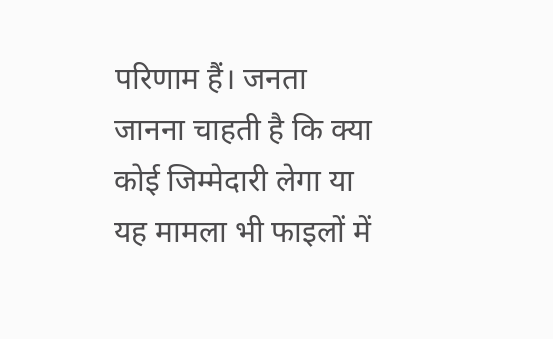परिणाम हैं। जनता जानना चाहती है कि क्या कोई जिम्मेदारी लेगा या यह मामला भी फाइलों में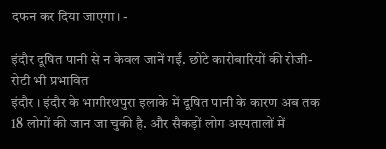दफन कर दिया जाएगा। -

इंदौर दूषित पानी से न केवल जानें गईं. छोटे कारोबारियों की रोजी-रोटी भी प्रभावित
इंदौर । इंदौर के भागीरथपुरा इलाके में दूषित पानी के कारण अब तक 18 लोगों की जान जा चुकी है. और सैकड़ों लोग अस्पतालों में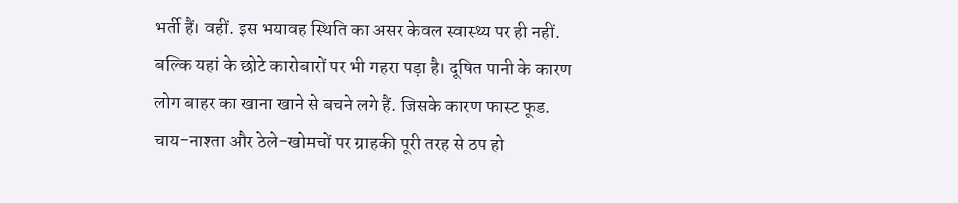भर्ती हैं। वहीं. इस भयावह स्थिति का असर केवल स्वास्थ्य पर ही नहीं. बल्कि यहां के छोटे कारोबारों पर भी गहरा पड़ा है। दूषित पानी के कारण लोग बाहर का खाना खाने से बचने लगे हैं. जिसके कारण फास्ट फूड. चाय-नाश्ता और ठेले-खोमचों पर ग्राहकी पूरी तरह से ठप हो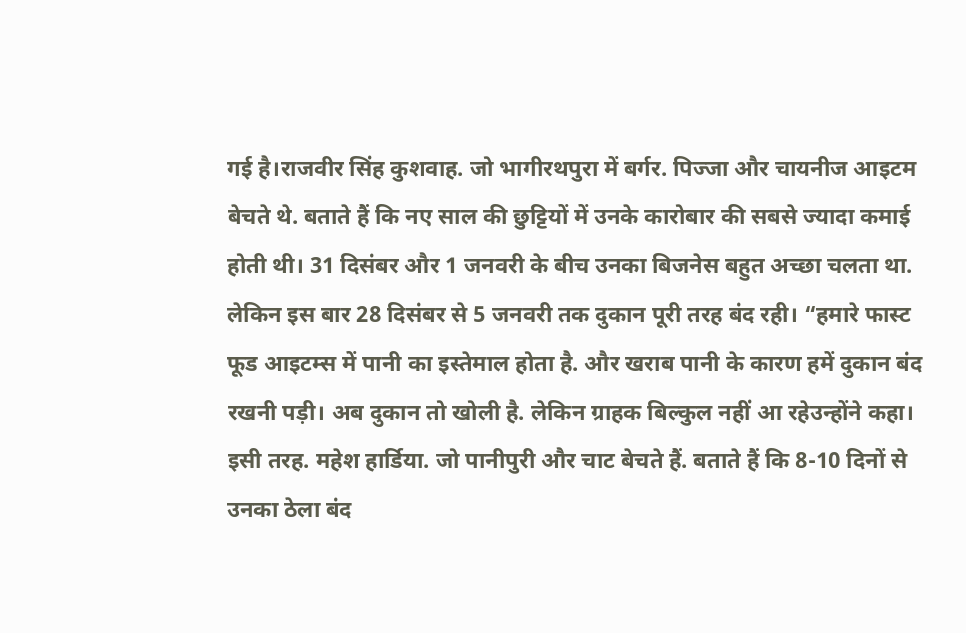गई है।राजवीर सिंह कुशवाह. जो भागीरथपुरा में बर्गर. पिज्जा और चायनीज आइटम बेचते थे. बताते हैं कि नए साल की छुट्टियों में उनके कारोबार की सबसे ज्यादा कमाई होती थी। 31 दिसंबर और 1 जनवरी के बीच उनका बिजनेस बहुत अच्छा चलता था. लेकिन इस बार 28 दिसंबर से 5 जनवरी तक दुकान पूरी तरह बंद रही। “हमारे फास्ट फूड आइटम्स में पानी का इस्तेमाल होता है. और खराब पानी के कारण हमें दुकान बंद रखनी पड़ी। अब दुकान तो खोली है. लेकिन ग्राहक बिल्कुल नहीं आ रहेउन्होंने कहा।
इसी तरह. महेश हार्डिया. जो पानीपुरी और चाट बेचते हैं. बताते हैं कि 8-10 दिनों से उनका ठेला बंद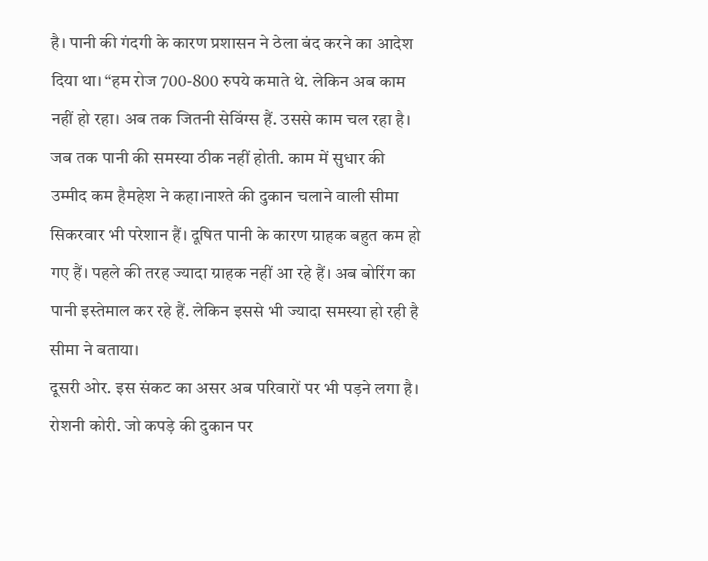है। पानी की गंदगी के कारण प्रशासन ने ठेला बंद करने का आदेश दिया था। “हम रोज 700-800 रुपये कमाते थे. लेकिन अब काम नहीं हो रहा। अब तक जितनी सेविंग्स हैं. उससे काम चल रहा है। जब तक पानी की समस्या ठीक नहीं होती. काम में सुधार की उम्मीद कम हैमहेश ने कहा।नाश्ते की दुकान चलाने वाली सीमा सिकरवार भी परेशान हैं। दूषित पानी के कारण ग्राहक बहुत कम हो गए हैं। पहले की तरह ज्यादा ग्राहक नहीं आ रहे हैं। अब बोरिंग का पानी इस्तेमाल कर रहे हैं. लेकिन इससे भी ज्यादा समस्या हो रही है सीमा ने बताया।
दूसरी ओर. इस संकट का असर अब परिवारों पर भी पड़ने लगा है। रोशनी कोरी. जो कपड़े की दुकान पर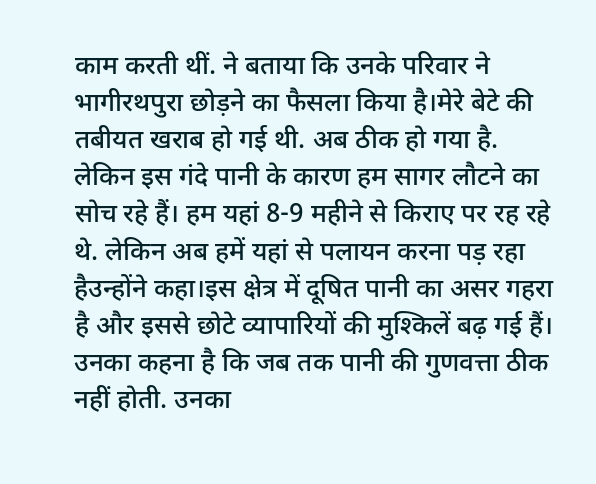काम करती थीं. ने बताया कि उनके परिवार ने भागीरथपुरा छोड़ने का फैसला किया है।मेरे बेटे की तबीयत खराब हो गई थी. अब ठीक हो गया है. लेकिन इस गंदे पानी के कारण हम सागर लौटने का सोच रहे हैं। हम यहां 8-9 महीने से किराए पर रह रहे थे. लेकिन अब हमें यहां से पलायन करना पड़ रहा हैउन्होंने कहा।इस क्षेत्र में दूषित पानी का असर गहरा है और इससे छोटे व्यापारियों की मुश्किलें बढ़ गई हैं। उनका कहना है कि जब तक पानी की गुणवत्ता ठीक नहीं होती. उनका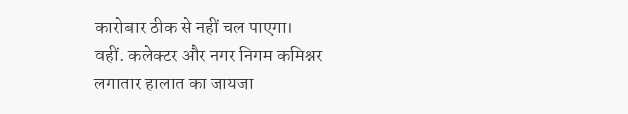कारोबार ठीक से नहीं चल पाएगा।
वहीं. कलेक्टर और नगर निगम कमिश्नर लगातार हालात का जायजा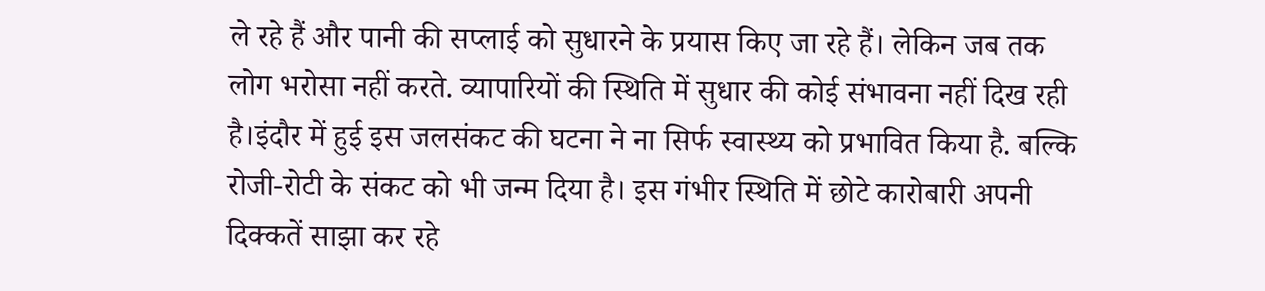ले रहे हैं और पानी की सप्लाई को सुधारने के प्रयास किए जा रहे हैं। लेकिन जब तक लोग भरोसा नहीं करते. व्यापारियों की स्थिति में सुधार की कोई संभावना नहीं दिख रही है।इंदौर में हुई इस जलसंकट की घटना ने ना सिर्फ स्वास्थ्य को प्रभावित किया है. बल्कि रोजी-रोटी के संकट को भी जन्म दिया है। इस गंभीर स्थिति में छोटे कारोबारी अपनी दिक्कतें साझा कर रहे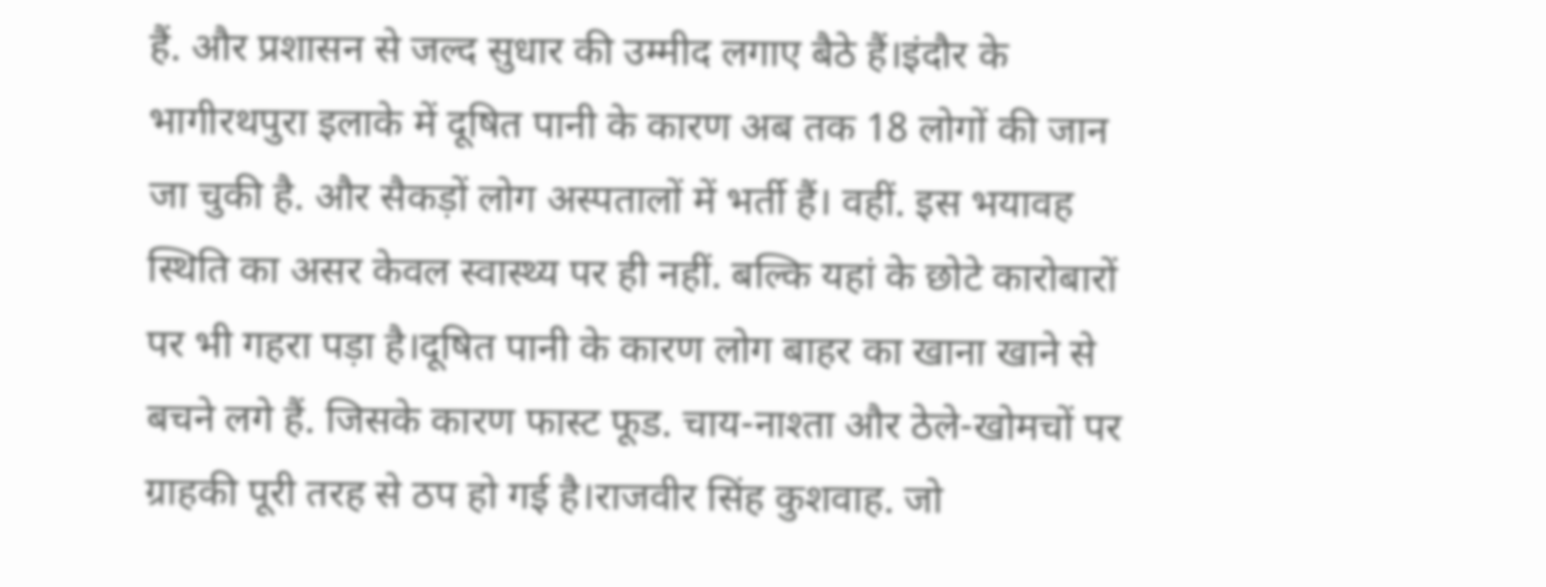हैं. और प्रशासन से जल्द सुधार की उम्मीद लगाए बैठे हैं।इंदौर के भागीरथपुरा इलाके में दूषित पानी के कारण अब तक 18 लोगों की जान जा चुकी है. और सैकड़ों लोग अस्पतालों में भर्ती हैं। वहीं. इस भयावह स्थिति का असर केवल स्वास्थ्य पर ही नहीं. बल्कि यहां के छोटे कारोबारों पर भी गहरा पड़ा है।दूषित पानी के कारण लोग बाहर का खाना खाने से बचने लगे हैं. जिसके कारण फास्ट फूड. चाय-नाश्ता और ठेले-खोमचों पर ग्राहकी पूरी तरह से ठप हो गई है।राजवीर सिंह कुशवाह. जो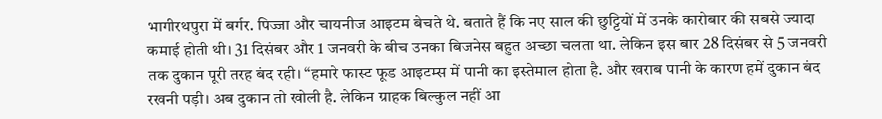भागीरथपुरा में बर्गर. पिज्जा और चायनीज आइटम बेचते थे. बताते हैं कि नए साल की छुट्टियों में उनके कारोबार की सबसे ज्यादा कमाई होती थी। 31 दिसंबर और 1 जनवरी के बीच उनका बिजनेस बहुत अच्छा चलता था. लेकिन इस बार 28 दिसंबर से 5 जनवरी तक दुकान पूरी तरह बंद रही। “हमारे फास्ट फूड आइटम्स में पानी का इस्तेमाल होता है. और खराब पानी के कारण हमें दुकान बंद रखनी पड़ी। अब दुकान तो खोली है. लेकिन ग्राहक बिल्कुल नहीं आ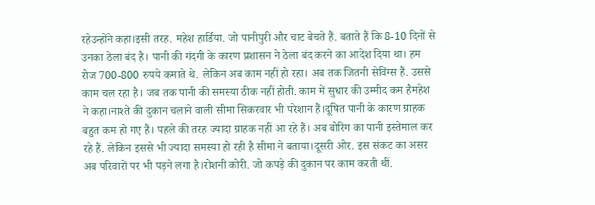रहेउन्होंने कहा।इसी तरह. महेश हार्डिया. जो पानीपुरी और चाट बेचते हैं. बताते हैं कि 8-10 दिनों से उनका ठेला बंद है। पानी की गंदगी के कारण प्रशासन ने ठेला बंद करने का आदेश दिया था। हम रोज 700-800 रुपये कमाते थे. लेकिन अब काम नहीं हो रहा। अब तक जितनी सेविंग्स हैं. उससे काम चल रहा है। जब तक पानी की समस्या ठीक नहीं होती. काम में सुधार की उम्मीद कम हैमहेश ने कहा।नाश्ते की दुकान चलाने वाली सीमा सिकरवार भी परेशान हैं।दूषित पानी के कारण ग्राहक बहुत कम हो गए हैं। पहले की तरह ज्यादा ग्राहक नहीं आ रहे हैं। अब बोरिंग का पानी इस्तेमाल कर रहे हैं. लेकिन इससे भी ज्यादा समस्या हो रही है सीमा ने बताया।दूसरी ओर. इस संकट का असर अब परिवारों पर भी पड़ने लगा है।रोशनी कोरी. जो कपड़े की दुकान पर काम करती थीं.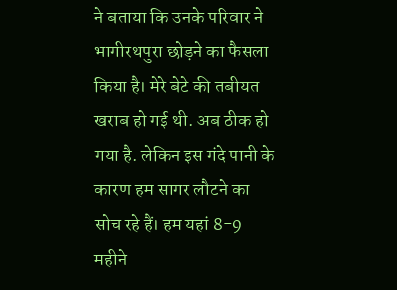ने बताया कि उनके परिवार ने भागीरथपुरा छोड़ने का फैसला किया है। मेरे बेटे की तबीयत खराब हो गई थी. अब ठीक हो गया है. लेकिन इस गंदे पानी के कारण हम सागर लौटने का सोच रहे हैं। हम यहां 8-9 महीने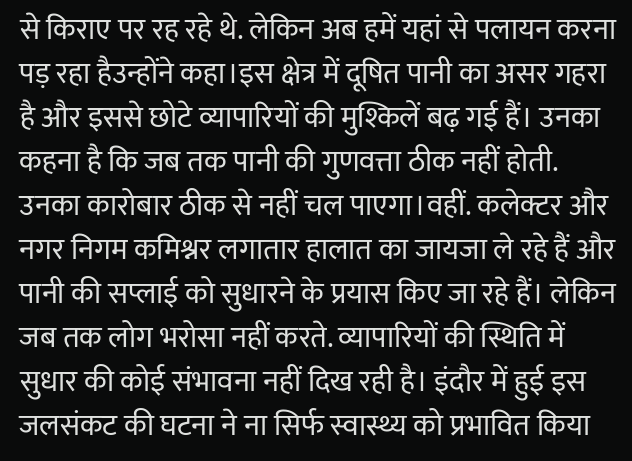से किराए पर रह रहे थे. लेकिन अब हमें यहां से पलायन करना पड़ रहा हैउन्होंने कहा।इस क्षेत्र में दूषित पानी का असर गहरा है और इससे छोटे व्यापारियों की मुश्किलें बढ़ गई हैं। उनका कहना है कि जब तक पानी की गुणवत्ता ठीक नहीं होती. उनका कारोबार ठीक से नहीं चल पाएगा।वहीं. कलेक्टर और नगर निगम कमिश्नर लगातार हालात का जायजा ले रहे हैं और पानी की सप्लाई को सुधारने के प्रयास किए जा रहे हैं। लेकिन जब तक लोग भरोसा नहीं करते. व्यापारियों की स्थिति में सुधार की कोई संभावना नहीं दिख रही है। इंदौर में हुई इस जलसंकट की घटना ने ना सिर्फ स्वास्थ्य को प्रभावित किया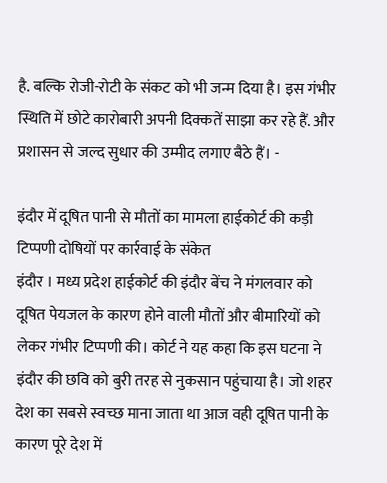है. बल्कि रोजी-रोटी के संकट को भी जन्म दिया है। इस गंभीर स्थिति में छोटे कारोबारी अपनी दिक्कतें साझा कर रहे हैं. और प्रशासन से जल्द सुधार की उम्मीद लगाए बैठे हैं। -

इंदौर में दूषित पानी से मौतों का मामला हाईकोर्ट की कड़ी टिप्पणी दोषियों पर कार्रवाई के संकेत
इंदौर । मध्य प्रदेश हाईकोर्ट की इंदौर बेंच ने मंगलवार को दूषित पेयजल के कारण होने वाली मौतों और बीमारियों को लेकर गंभीर टिप्पणी की। कोर्ट ने यह कहा कि इस घटना ने इंदौर की छवि को बुरी तरह से नुकसान पहुंचाया है। जो शहर देश का सबसे स्वच्छ माना जाता था आज वही दूषित पानी के कारण पूरे देश में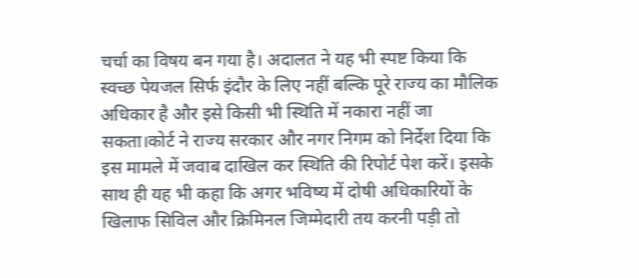चर्चा का विषय बन गया है। अदालत ने यह भी स्पष्ट किया कि स्वच्छ पेयजल सिर्फ इंदौर के लिए नहीं बल्कि पूरे राज्य का मौलिक अधिकार है और इसे किसी भी स्थिति में नकारा नहीं जा सकता।कोर्ट ने राज्य सरकार और नगर निगम को निर्देश दिया कि इस मामले में जवाब दाखिल कर स्थिति की रिपोर्ट पेश करें। इसके साथ ही यह भी कहा कि अगर भविष्य में दोषी अधिकारियों के खिलाफ सिविल और क्रिमिनल जिम्मेदारी तय करनी पड़ी तो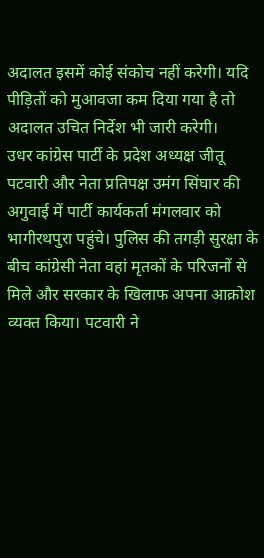अदालत इसमें कोई संकोच नहीं करेगी। यदि पीड़ितों को मुआवजा कम दिया गया है तो अदालत उचित निर्देश भी जारी करेगी।
उधर कांग्रेस पार्टी के प्रदेश अध्यक्ष जीतू पटवारी और नेता प्रतिपक्ष उमंग सिंघार की अगुवाई में पार्टी कार्यकर्ता मंगलवार को भागीरथपुरा पहुंचे। पुलिस की तगड़ी सुरक्षा के बीच कांग्रेसी नेता वहां मृतकों के परिजनों से मिले और सरकार के खिलाफ अपना आक्रोश व्यक्त किया। पटवारी ने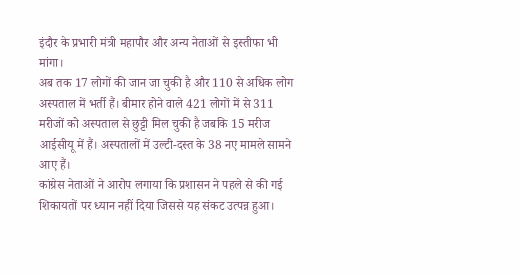इंदौर के प्रभारी मंत्री महापौर और अन्य नेताओं से इस्तीफा भी मांगा।
अब तक 17 लोगों की जान जा चुकी है और 110 से अधिक लोग अस्पताल में भर्ती हैं। बीमार होने वाले 421 लोगों में से 311 मरीजों को अस्पताल से छुट्टी मिल चुकी है जबकि 15 मरीज आईसीयू में हैं। अस्पतालों में उल्टी-दस्त के 38 नए मामले सामने आए हैं।
कांग्रेस नेताओं ने आरोप लगाया कि प्रशासन ने पहले से की गई शिकायतों पर ध्यान नहीं दिया जिससे यह संकट उत्पन्न हुआ।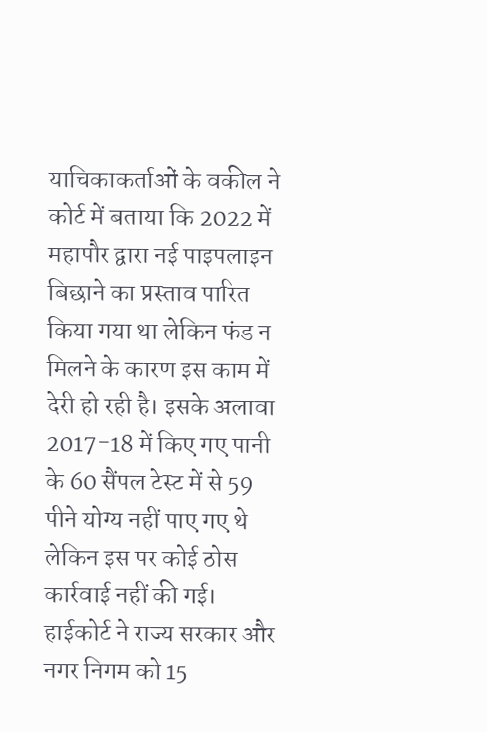याचिकाकर्ताओं के वकील ने कोर्ट में बताया कि 2022 में महापौर द्वारा नई पाइपलाइन बिछाने का प्रस्ताव पारित किया गया था लेकिन फंड न मिलने के कारण इस काम में देरी हो रही है। इसके अलावा 2017-18 में किए गए पानी के 60 सैंपल टेस्ट में से 59 पीने योग्य नहीं पाए गए थे लेकिन इस पर कोई ठोस कार्रवाई नहीं की गई।
हाईकोर्ट ने राज्य सरकार और नगर निगम को 15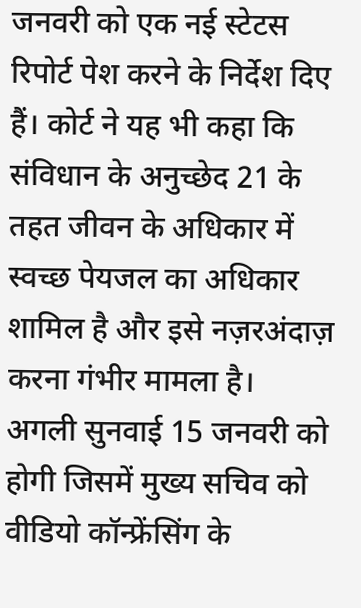जनवरी को एक नई स्टेटस रिपोर्ट पेश करने के निर्देश दिए हैं। कोर्ट ने यह भी कहा कि संविधान के अनुच्छेद 21 के तहत जीवन के अधिकार में स्वच्छ पेयजल का अधिकार शामिल है और इसे नज़रअंदाज़ करना गंभीर मामला है।
अगली सुनवाई 15 जनवरी को होगी जिसमें मुख्य सचिव को वीडियो कॉन्फ्रेंसिंग के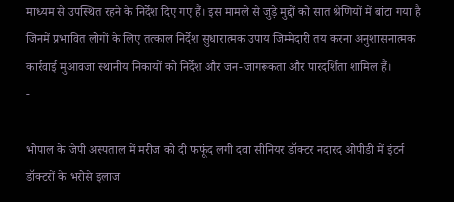माध्यम से उपस्थित रहने के निर्देश दिए गए हैं। इस मामले से जुड़े मुद्दों को सात श्रेणियों में बांटा गया है जिनमें प्रभावित लोगों के लिए तत्काल निर्देश सुधारात्मक उपाय जिम्मेदारी तय करना अनुशासनात्मक कार्रवाई मुआवजा स्थानीय निकायों को निर्देश और जन-जागरूकता और पारदर्शिता शामिल हैं।
-

भोपाल के जेपी अस्पताल में मरीज को दी फफूंद लगी दवा सीनियर डॉक्टर नदारद ओपीडी में इंटर्न डॉक्टरों के भरोसे इलाज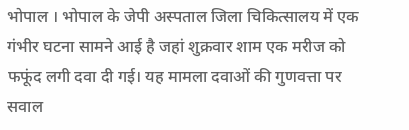भोपाल । भोपाल के जेपी अस्पताल जिला चिकित्सालय में एक गंभीर घटना सामने आई है जहां शुक्रवार शाम एक मरीज को फफूंद लगी दवा दी गई। यह मामला दवाओं की गुणवत्ता पर सवाल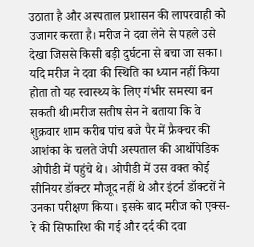उठाता है और अस्पताल प्रशासन की लापरवाही को उजागर करता है। मरीज ने दवा लेने से पहले उसे देखा जिससे किसी बड़ी दुर्घटना से बचा जा सका। यदि मरीज ने दवा की स्थिति का ध्यान नहीं किया होता तो यह स्वास्थ्य के लिए गंभीर समस्या बन सकती थी।मरीज सतीष सेन ने बताया कि वे शुक्रवार शाम करीब पांच बजे पैर में फ्रैक्चर की आशंका के चलते जेपी अस्पताल की आर्थोपेडिक ओपीडी में पहुंचे थे। ओपीडी में उस वक्त कोई सीनियर डॉक्टर मौजूद नहीं थे और इंटर्न डॉक्टरों ने उनका परीक्षण किया। इसके बाद मरीज को एक्स-रे की सिफारिश की गई और दर्द की दवा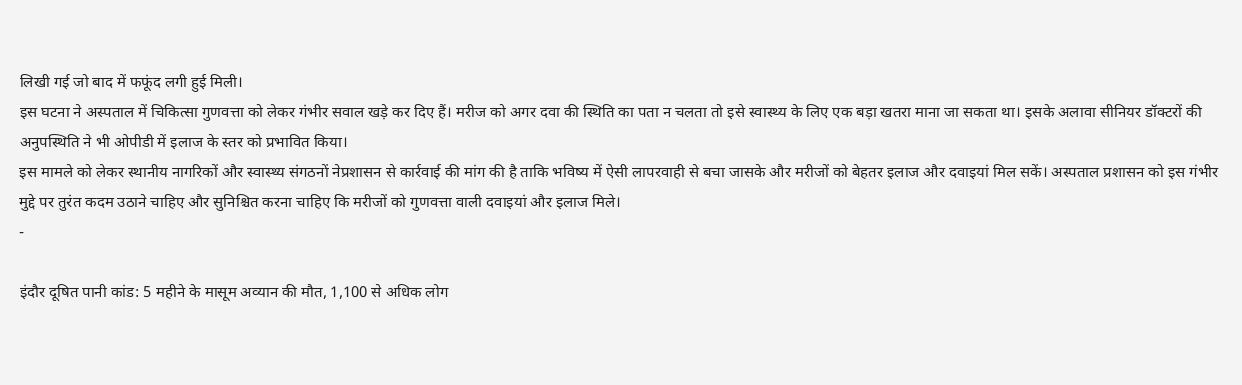लिखी गई जो बाद में फफूंद लगी हुई मिली।
इस घटना ने अस्पताल में चिकित्सा गुणवत्ता को लेकर गंभीर सवाल खड़े कर दिए हैं। मरीज को अगर दवा की स्थिति का पता न चलता तो इसे स्वास्थ्य के लिए एक बड़ा खतरा माना जा सकता था। इसके अलावा सीनियर डॉक्टरों की अनुपस्थिति ने भी ओपीडी में इलाज के स्तर को प्रभावित किया।
इस मामले को लेकर स्थानीय नागरिकों और स्वास्थ्य संगठनों नेप्रशासन से कार्रवाई की मांग की है ताकि भविष्य में ऐसी लापरवाही से बचा जासके और मरीजों को बेहतर इलाज और दवाइयां मिल सकें। अस्पताल प्रशासन को इस गंभीर मुद्दे पर तुरंत कदम उठाने चाहिए और सुनिश्चित करना चाहिए कि मरीजों को गुणवत्ता वाली दवाइयां और इलाज मिले।
-

इंदौर दूषित पानी कांड: 5 महीने के मासूम अव्यान की मौत, 1,100 से अधिक लोग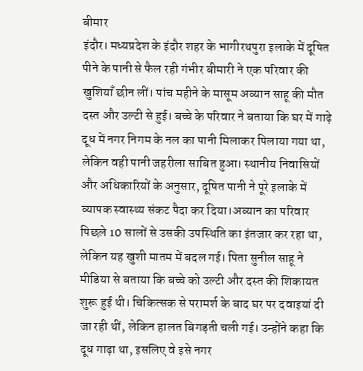बीमार
इंदौर। मध्यप्रदेश के इंदौर शहर के भागीरथपुरा इलाके में दूषित पीने के पानी से फैल रही गंभीर बीमारी ने एक परिवार की खुशियाँ छीन लीं। पांच महीने के मासूम अव्यान साहू की मौत दस्त और उल्टी से हुई। बच्चे के परिवार ने बताया कि घर में गाढ़े दूध में नगर निगम के नल का पानी मिलाकर पिलाया गया था, लेकिन वही पानी जहरीला साबित हुआ। स्थानीय निवासियों और अधिकारियों के अनुसार, दूषित पानी ने पूरे इलाके में व्यापक स्वास्थ्य संकट पैदा कर दिया।अव्यान का परिवार पिछले 10 सालों से उसकी उपस्थिति का इंतजार कर रहा था, लेकिन यह खुशी मातम में बदल गई। पिता सुनील साहू ने मीडिया से बताया कि बच्चे को उल्टी और दस्त की शिकायत शुरू हुई थी। चिकित्सक से परामर्श के बाद घर पर दवाइयां दी जा रही थीं, लेकिन हालत बिगड़ती चली गई। उन्होंने कहा कि दूध गाढ़ा था, इसलिए वे इसे नगर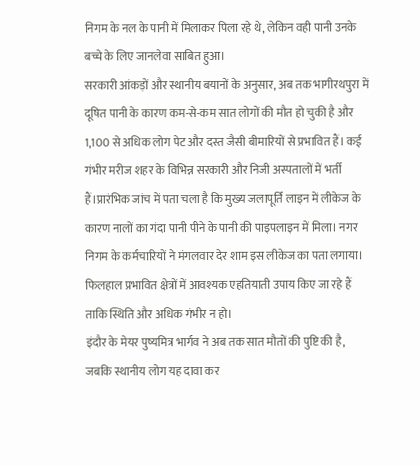निगम के नल के पानी में मिलाकर पिला रहे थे, लेकिन वही पानी उनके बच्चे के लिए जानलेवा साबित हुआ।
सरकारी आंकड़ों और स्थानीय बयानों के अनुसार, अब तक भागीरथपुरा में दूषित पानी के कारण कम-से-कम सात लोगों की मौत हो चुकी है और 1,100 से अधिक लोग पेट और दस्त जैसी बीमारियों से प्रभावित हैं। कई गंभीर मरीज शहर के विभिन्न सरकारी और निजी अस्पतालों में भर्ती हैं।प्रारंभिक जांच में पता चला है कि मुख्य जलापूर्ति लाइन में लीकेज के कारण नालों का गंदा पानी पीने के पानी की पाइपलाइन में मिला। नगर निगम के कर्मचारियों ने मंगलवार देर शाम इस लीकेज का पता लगाया। फिलहाल प्रभावित क्षेत्रों में आवश्यक एहतियाती उपाय किए जा रहे हैं ताकि स्थिति और अधिक गंभीर न हो।
इंदौर के मेयर पुष्यमित्र भार्गव ने अब तक सात मौतों की पुष्टि की है, जबकि स्थानीय लोग यह दावा कर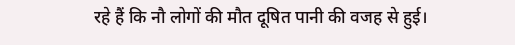रहे हैं कि नौ लोगों की मौत दूषित पानी की वजह से हुई।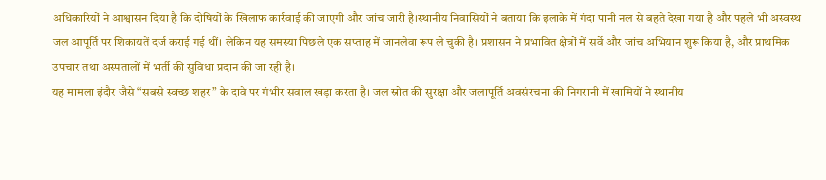अधिकारियों ने आश्वासन दिया है कि दोषियों के खिलाफ कार्रवाई की जाएगी और जांच जारी है।स्थानीय निवासियों ने बताया कि इलाके में गंदा पानी नल से बहते देखा गया है और पहले भी अस्वस्थ जल आपूर्ति पर शिकायतें दर्ज कराई गई थीं। लेकिन यह समस्या पिछले एक सप्ताह में जानलेवा रूप ले चुकी है। प्रशासन ने प्रभावित क्षेत्रों में सर्वे और जांच अभियान शुरू किया है, और प्राथमिक उपचार तथा अस्पतालों में भर्ती की सुविधा प्रदान की जा रही है।
यह मामला इंदौर जैसे “सबसे स्वच्छ शहर” के दावे पर गंभीर सवाल खड़ा करता है। जल स्रोत की सुरक्षा और जलापूर्ति अवसंरचना की निगरानी में खामियों ने स्थानीय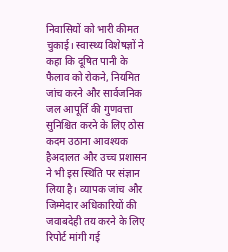निवासियों को भारी कीमत चुकाई। स्वास्थ्य विशेषज्ञों ने कहा कि दूषित पानी के फैलाव को रोकने, नियमित जांच करने और सार्वजनिक जल आपूर्ति की गुणवत्ता सुनिश्चित करने के लिए ठोस कदम उठाना आवश्यक हैअदालत और उच्च प्रशासन ने भी इस स्थिति पर संज्ञान लिया है। व्यापक जांच और जिम्मेदार अधिकारियों की जवाबदेही तय करने के लिए रिपोर्ट मांगी गई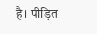है। पीड़ित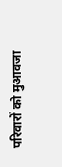परिवारों को मुआवजा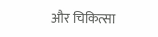और चिकित्सा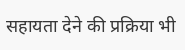सहायता देने की प्रक्रिया भी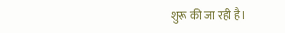शुरू की जा रही है।